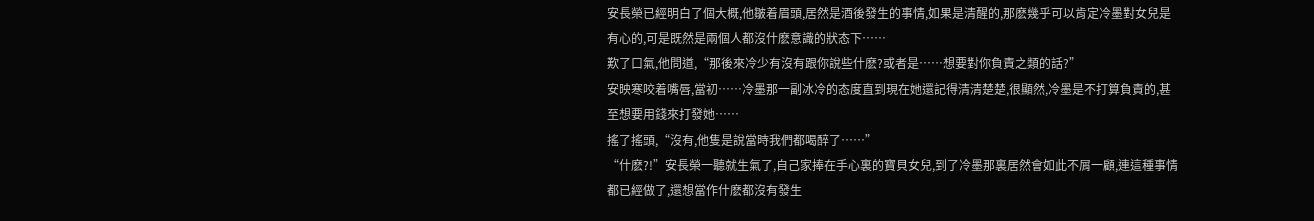安長榮已經明白了個大概,他皺着眉頭,居然是酒後發生的事情,如果是清醒的,那麽幾乎可以肯定冷墨對女兒是有心的,可是既然是兩個人都沒什麽意識的狀态下……
歎了口氣,他問道,“那後來冷少有沒有跟你說些什麽?或者是……想要對你負責之類的話?”
安映寒咬着嘴唇,當初……冷墨那一副冰冷的态度直到現在她還記得清清楚楚,很顯然,冷墨是不打算負責的,甚至想要用錢來打發她……
搖了搖頭,“沒有,他隻是說當時我們都喝醉了……”
“什麽?!”安長榮一聽就生氣了,自己家捧在手心裏的寶貝女兒,到了冷墨那裏居然會如此不屑一顧,連這種事情都已經做了,還想當作什麽都沒有發生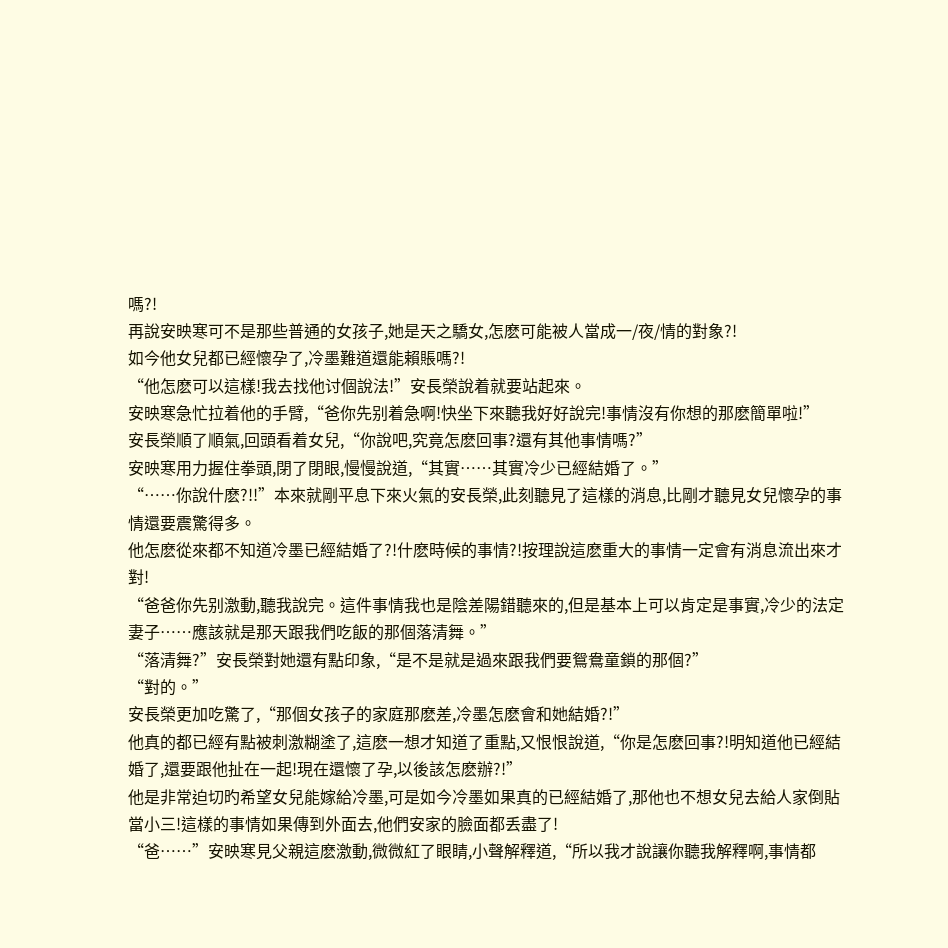嗎?!
再說安映寒可不是那些普通的女孩子,她是天之驕女,怎麽可能被人當成一/夜/情的對象?!
如今他女兒都已經懷孕了,冷墨難道還能賴賬嗎?!
“他怎麽可以這樣!我去找他讨個說法!”安長榮說着就要站起來。
安映寒急忙拉着他的手臂,“爸你先别着急啊!快坐下來聽我好好說完!事情沒有你想的那麽簡單啦!”
安長榮順了順氣,回頭看着女兒,“你說吧,究竟怎麽回事?還有其他事情嗎?”
安映寒用力握住拳頭,閉了閉眼,慢慢說道,“其實……其實冷少已經結婚了。”
“……你說什麽?!!”本來就剛平息下來火氣的安長榮,此刻聽見了這樣的消息,比剛才聽見女兒懷孕的事情還要震驚得多。
他怎麽從來都不知道冷墨已經結婚了?!什麽時候的事情?!按理說這麽重大的事情一定會有消息流出來才對!
“爸爸你先别激動,聽我說完。這件事情我也是陰差陽錯聽來的,但是基本上可以肯定是事實,冷少的法定妻子……應該就是那天跟我們吃飯的那個落清舞。”
“落清舞?”安長榮對她還有點印象,“是不是就是過來跟我們要鴛鴦童鎖的那個?”
“對的。”
安長榮更加吃驚了,“那個女孩子的家庭那麽差,冷墨怎麽會和她結婚?!”
他真的都已經有點被刺激糊塗了,這麽一想才知道了重點,又恨恨說道,“你是怎麽回事?!明知道他已經結婚了,還要跟他扯在一起!現在還懷了孕,以後該怎麽辦?!”
他是非常迫切旳希望女兒能嫁給冷墨,可是如今冷墨如果真的已經結婚了,那他也不想女兒去給人家倒貼當小三!這樣的事情如果傳到外面去,他們安家的臉面都丢盡了!
“爸……”安映寒見父親這麽激動,微微紅了眼睛,小聲解釋道,“所以我才說讓你聽我解釋啊,事情都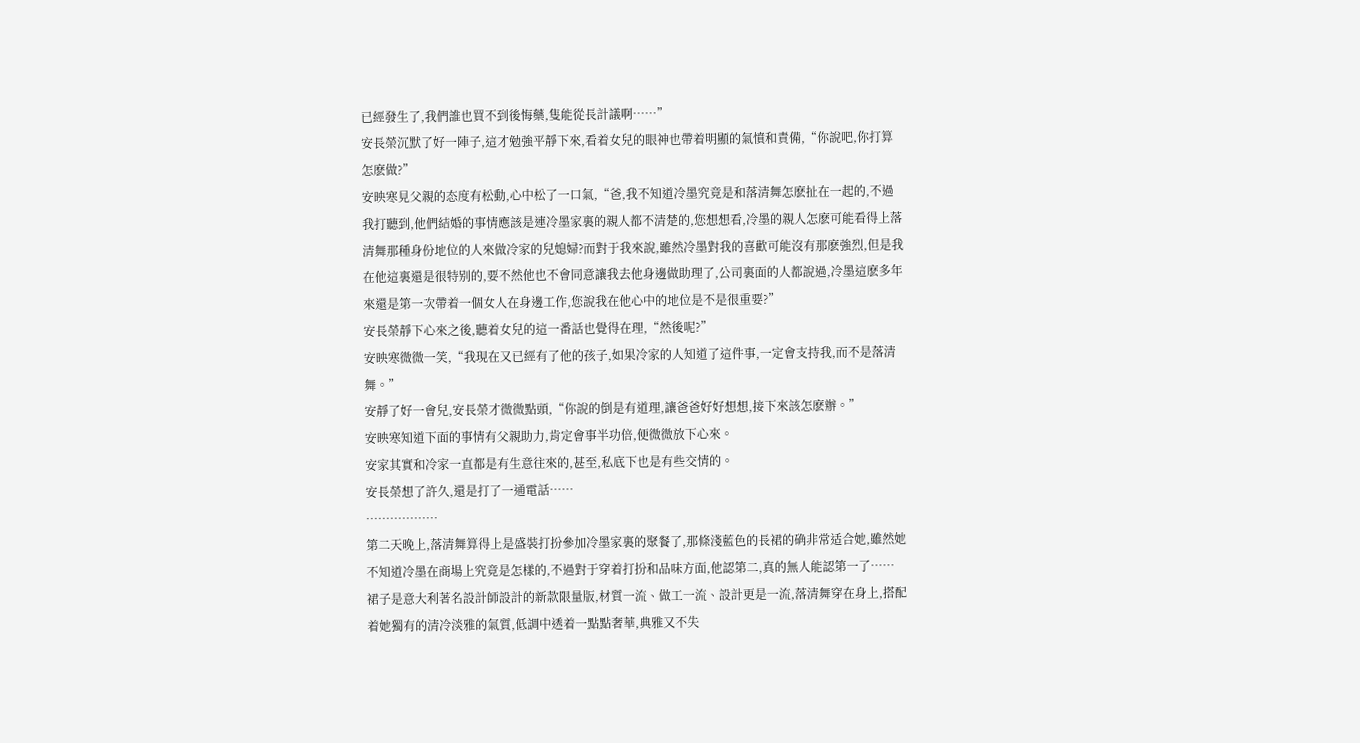已經發生了,我們誰也買不到後悔藥,隻能從長計議啊……”
安長榮沉默了好一陣子,這才勉強平靜下來,看着女兒的眼神也帶着明顯的氣憤和責備,“你說吧,你打算怎麽做?”
安映寒見父親的态度有松動,心中松了一口氣,“爸,我不知道冷墨究竟是和落清舞怎麽扯在一起的,不過我打聽到,他們結婚的事情應該是連冷墨家裏的親人都不清楚的,您想想看,冷墨的親人怎麽可能看得上落清舞那種身份地位的人來做冷家的兒媳婦?而對于我來說,雖然冷墨對我的喜歡可能沒有那麽強烈,但是我在他這裏還是很特别的,要不然他也不會同意讓我去他身邊做助理了,公司裏面的人都說過,冷墨這麽多年來還是第一次帶着一個女人在身邊工作,您說我在他心中的地位是不是很重要?”
安長榮靜下心來之後,聽着女兒的這一番話也覺得在理,“然後呢?”
安映寒微微一笑,“我現在又已經有了他的孩子,如果冷家的人知道了這件事,一定會支持我,而不是落清舞。”
安靜了好一會兒,安長榮才微微點頭,“你說的倒是有道理,讓爸爸好好想想,接下來該怎麽辦。”
安映寒知道下面的事情有父親助力,肯定會事半功倍,便微微放下心來。
安家其實和冷家一直都是有生意往來的,甚至,私底下也是有些交情的。
安長榮想了許久,還是打了一通電話……
………………
第二天晚上,落清舞算得上是盛裝打扮參加冷墨家裏的聚餐了,那條淺藍色的長裙的确非常适合她,雖然她不知道冷墨在商場上究竟是怎樣的,不過對于穿着打扮和品味方面,他認第二,真的無人能認第一了……
裙子是意大利著名設計師設計的新款限量版,材質一流、做工一流、設計更是一流,落清舞穿在身上,搭配着她獨有的清冷淡雅的氣質,低調中透着一點點奢華,典雅又不失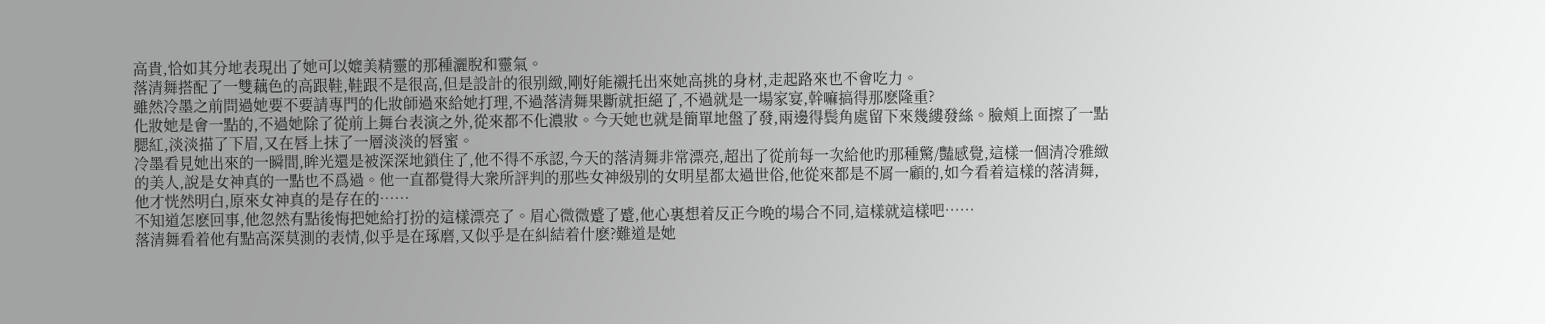高貴,恰如其分地表現出了她可以媲美精靈的那種灑脫和靈氣。
落清舞搭配了一雙藕色的高跟鞋,鞋跟不是很高,但是設計的很别緻,剛好能襯托出來她高挑的身材,走起路來也不會吃力。
雖然冷墨之前問過她要不要請專門的化妝師過來給她打理,不過落清舞果斷就拒絕了,不過就是一場家宴,幹嘛搞得那麽隆重?
化妝她是會一點的,不過她除了從前上舞台表演之外,從來都不化濃妝。今天她也就是簡單地盤了發,兩邊得鬓角處留下來幾縷發絲。臉頰上面擦了一點腮紅,淡淡描了下眉,又在唇上抹了一層淡淡的唇蜜。
冷墨看見她出來的一瞬間,眸光還是被深深地鎖住了,他不得不承認,今天的落清舞非常漂亮,超出了從前每一次給他旳那種驚/豔感覺,這樣一個清冷雅緻的美人,說是女神真的一點也不爲過。他一直都覺得大衆所評判的那些女神級别的女明星都太過世俗,他從來都是不屑一顧的,如今看着這樣的落清舞,他才恍然明白,原來女神真的是存在的……
不知道怎麽回事,他忽然有點後悔把她給打扮的這樣漂亮了。眉心微微蹙了蹙,他心裏想着反正今晚的場合不同,這樣就這樣吧……
落清舞看着他有點高深莫測的表情,似乎是在琢磨,又似乎是在糾結着什麽?難道是她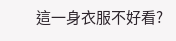這一身衣服不好看?